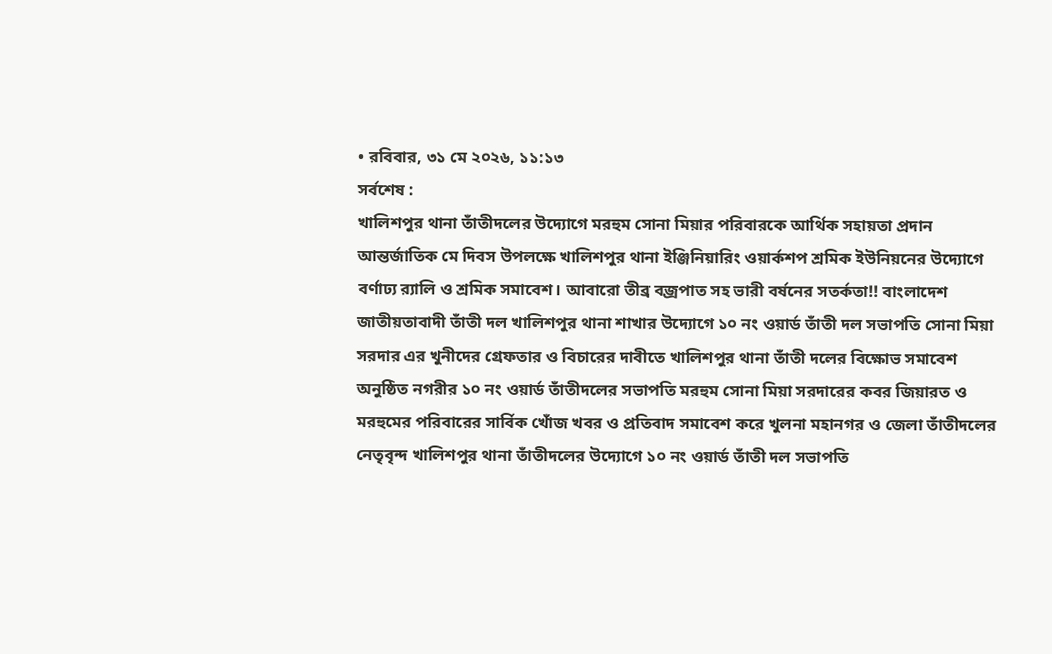• রবিবার, ৩১ মে ২০২৬, ১১:১৩
সর্বশেষ :
খালিশপুর থানা তাঁতীদলের উদ্যোগে মরহুম সোনা মিয়ার পরিবারকে আর্থিক সহায়তা প্রদান আন্তর্জাতিক মে দিবস উপলক্ষে খালিশপুর থানা ইঞ্জিনিয়ারিং ওয়ার্কশপ শ্রমিক ইউনিয়নের উদ্যোগে বর্ণাঢ্য র‍্যালি ও শ্রমিক সমাবেশ। আবারো তীব্র বজ্রপাত সহ ভারী বর্ষনের সতর্কতা!! বাংলাদেশ জাতীয়তাবাদী তাঁতী দল খালিশপুর থানা শাখার উদ্যোগে ১০ নং ওয়ার্ড তাঁতী দল সভাপতি সোনা মিয়া সরদার এর খুনীদের গ্রেফতার ও বিচারের দাবীতে খালিশপুর থানা তাঁতী দলের বিক্ষোভ সমাবেশ অনুষ্ঠিত নগরীর ১০ নং ওয়ার্ড তাঁতীদলের সভাপতি মরহুম সোনা মিয়া সরদারের কবর জিয়ারত ও মরহুমের পরিবারের সার্বিক খোঁজ খবর ও প্রতিবাদ সমাবেশ করে খুলনা মহানগর ও জেলা তাঁতীদলের নেতৃবৃন্দ খালিশপুর থানা তাঁতীদলের উদ্যোগে ১০ নং ওয়ার্ড তাঁতী দল সভাপতি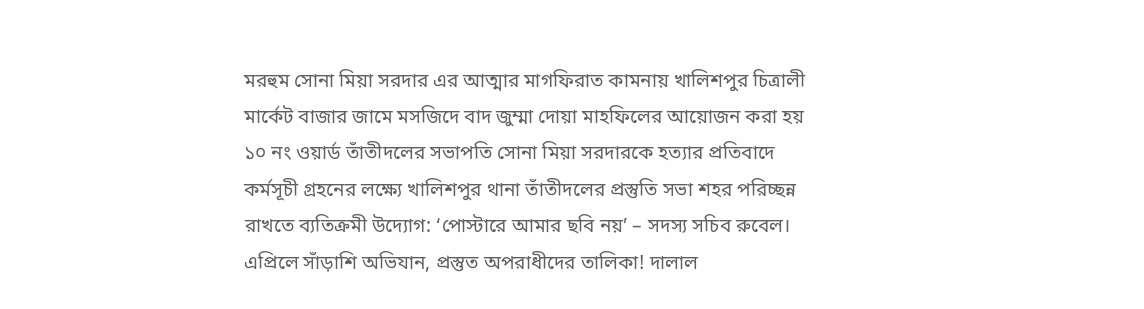মরহুম সোনা মিয়া সরদার এর আত্মার মাগফিরাত কামনায় খালিশপুর চিত্রালী মার্কেট বাজার জামে মসজিদে বাদ জুম্মা দোয়া মাহফিলের আয়োজন করা হয় ১০ নং ওয়ার্ড তাঁতীদলের সভাপতি সোনা মিয়া সরদারকে হত্যার প্রতিবাদে কর্মসূচী গ্রহনের লক্ষ্যে খালিশপুর থানা তাঁতীদলের প্রস্তুতি সভা শহর পরিচ্ছন্ন রাখতে ব্যতিক্রমী উদ্যোগ: ‘পোস্টারে আমার ছবি নয়’ – সদস্য সচিব রুবেল। এপ্রিলে সাঁড়াশি অভিযান, প্রস্তুত অপরাধীদের তালিকা! দালাল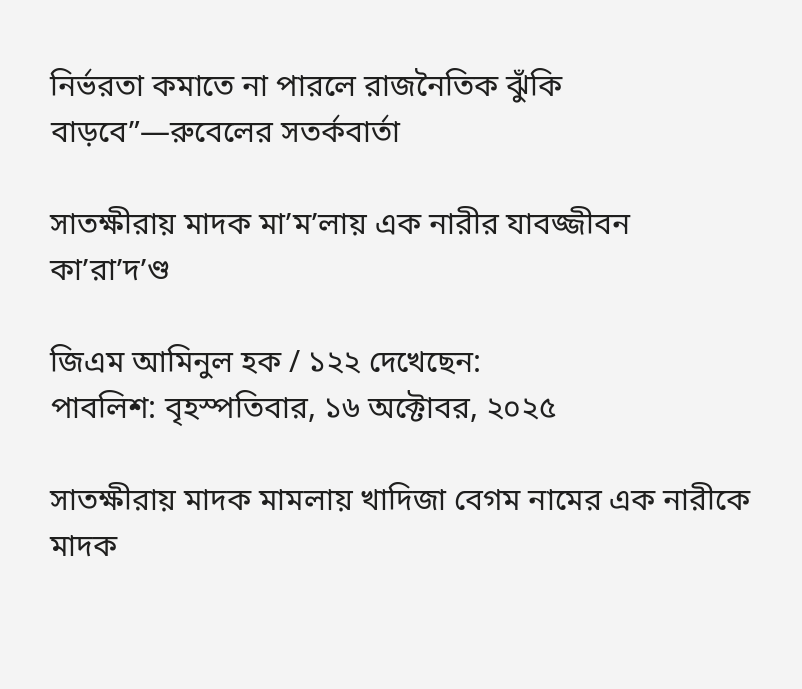নির্ভরতা কমাতে না পারলে রাজনৈতিক ঝুঁকি বাড়বে”—রুবেলের সতর্কবার্তা

সাতক্ষীরায় মাদক মা’ম’লায় এক নারীর যাবজ্জীবন কা’রা’দ’ণ্ড

জিএম আমিনুল হক / ১২২ দেখেছেন:
পাবলিশ: বৃহস্পতিবার, ১৬ অক্টোবর, ২০২৫

সাতক্ষীরায় মাদক মামলায় খাদিজা বেগম নামের এক নারীকে মাদক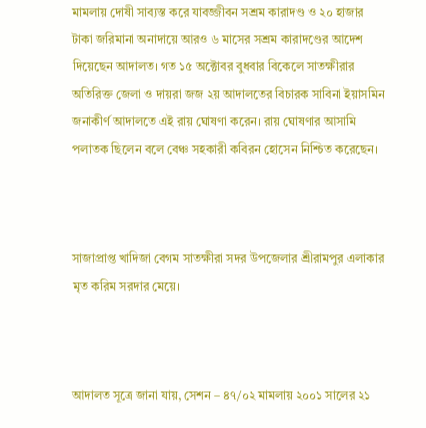মামলায় দোষী সাব্যস্ত করে যাবজ্জীবন সশ্রম কারাদণ্ড ও ২০ হাজার টাকা জরিমানা অনাদায়ে আরও ৬ মাসের সশ্রম কারাদণ্ডের আদেশ দিয়েছেন আদালত। গত ১৫ অক্টোবর বুধবার বিকেলে সাতক্ষীরার অতিরিক্ত জেলা ও দায়রা জজ ২য় আদালতের বিচারক সাবিনা ইয়াসমিন জনাকীর্ণ আদালতে এই রায় ঘোষণা করেন। রায় ঘোষণার আসামি পলাতক ছিলেন বলে বেঞ্চ সহকারী কবিরন হোসেন নিশ্চিত করেছেন।



সাজাপ্রাপ্ত খাদিজা বেগম সাতক্ষীরা সদর উপজেলার শ্রীরামপুর এলাকার মৃত করিম সরদার মেয়ে।



আদালত সূত্রে জানা যায়, সেশন – ৪৭/০২ মামলায় ২০০১ সালের ২১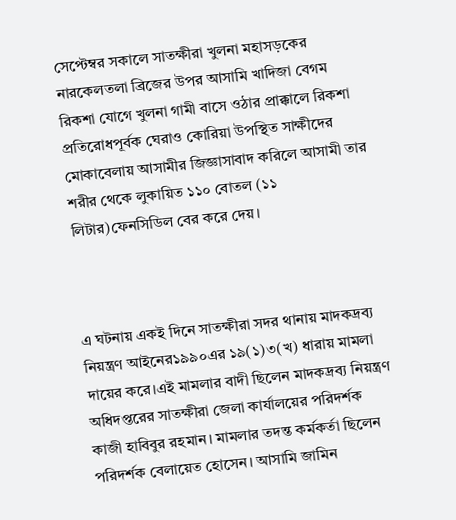সেপ্টেম্বর সকালে সাতক্ষীরা খুলনা মহাসড়কের নারকেলতলা ব্রিজের উপর আসামি খাদিজা বেগম রিকশা যোগে খুলনা গামী বাসে ওঠার প্রাক্কালে রিকশা প্রতিরোধপূর্বক ঘেরাও কোরিয়া উপস্থিত সাক্ষীদের মোকাবেলায় আসামীর জিজ্ঞাসাবাদ করিলে আসামী তার শরীর থেকে লুকায়িত ১১০ বোতল (১১ লিটার)ফেনসিডিল বের করে দেয়।



এ ঘটনায় একই দিনে সাতক্ষীরা সদর থানায় মাদকদ্রব্য নিয়ন্ত্রণ আইনের১৯৯০এর ১৯(১)৩(খ) ধারায় মামলা দায়ের করে।এই মামলার বাদী ছিলেন মাদকদ্রব্য নিয়ন্ত্রণ অধিদপ্তরের সাতক্ষীরা জেলা কার্যালয়ের পরিদর্শক কাজী হাবিবুর রহমান। মামলার তদন্ত কর্মকর্তা ছিলেন পরিদর্শক বেলায়েত হোসেন। আসামি জামিন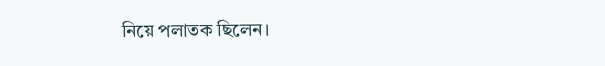নিয়ে পলাতক ছিলেন।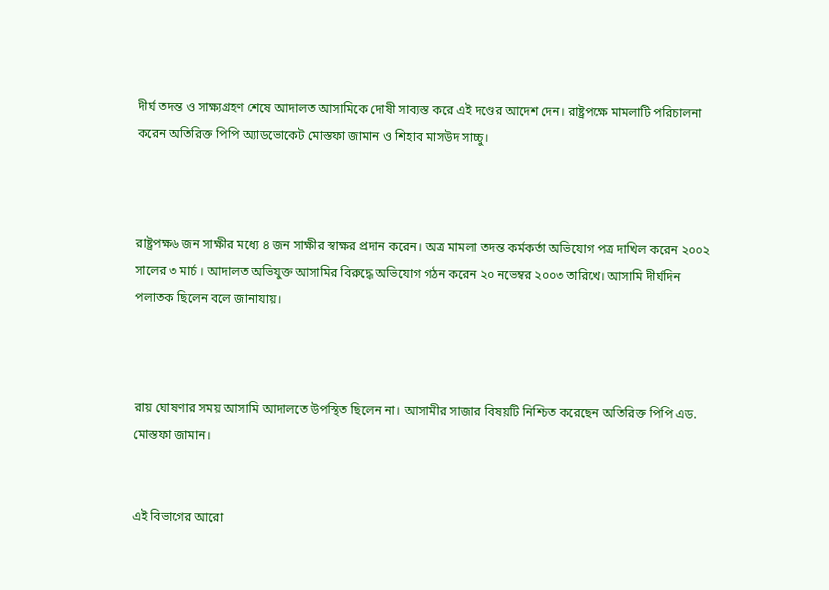দীর্ঘ তদন্ত ও সাক্ষ্যগ্রহণ শেষে আদালত আসামিকে দোষী সাব্যস্ত করে এই দণ্ডের আদেশ দেন। রাষ্ট্রপক্ষে মামলাটি পরিচালনা করেন অতিরিক্ত পিপি অ্যাডভোকেট মোস্তফা জামান ও শিহাব মাসউদ সাচ্চু।



রাষ্ট্রপক্ষ৬ জন সাক্ষীর মধ্যে ৪ জন সাক্ষীর স্বাক্ষর প্রদান করেন। অত্র মামলা তদন্ত কর্মকর্তা অভিযোগ পত্র দাখিল করেন ২০০২ সালের ৩ মার্চ । আদালত অভিযুক্ত আসামির বিরুদ্ধে অভিযোগ গঠন করেন ২০ নভেম্বর ২০০৩ তারিখে। আসামি দীর্ঘদিন পলাতক ছিলেন বলে জানাযায়।



রায় ঘোষণার সময় আসামি আদালতে উপস্থিত ছিলেন না। আসামীর সাজার বিষয়টি নিশ্চিত করেছেন অতিরিক্ত পিপি এড. মোস্তফা জামান।


এই বিভাগের আরো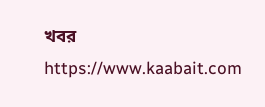খবর
https://www.kaabait.com